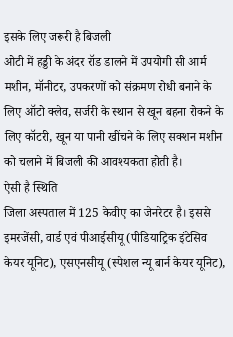इसके लिए जरूरी है बिजली
ओटी में हड्डी के अंदर रॉड डालने में उपयोगी सी आर्म मशीन, मॉनीटर, उपकरणों को संक्रमण रोधी बनाने के लिए ऑटो क्लेव, सर्जरी के स्थान से खून बहना रोकने के लिए कॉटरी, खून या पानी खींचने के लिए सक्शन मशीन को चलाने में बिजली की आवश्यकता होती है।
ऐसी है स्थिति
जिला अस्पताल में 125 केवीए का जेनरेटर है। इससे इमरजेंसी, वार्ड एवं पीआईसीयू (पीडियाट्रिक इंटेसिव केयर यूनिट), एसएनसीयू (स्पेशल न्यू बार्न केयर यूनिट),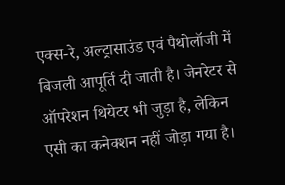एक्स-रे, अल्ट्रासाउंड एवं पैथोलॉजी में बिजली आपूर्ति दी जाती है। जेनरेटर से ऑपरेशन थियेटर भी जुड़ा है, लेकिन एसी का कनेक्शन नहीं जोड़ा गया है।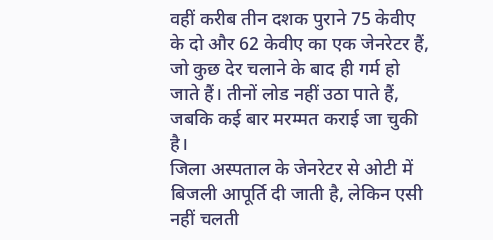वहीं करीब तीन दशक पुराने 75 केवीए के दो और 62 केवीए का एक जेनरेटर हैं, जो कुछ देर चलाने के बाद ही गर्म हो जाते हैं। तीनों लोड नहीं उठा पाते हैं, जबकि कई बार मरम्मत कराई जा चुकी है।
जिला अस्पताल के जेनरेटर से ओटी में बिजली आपूर्ति दी जाती है, लेकिन एसी नहीं चलती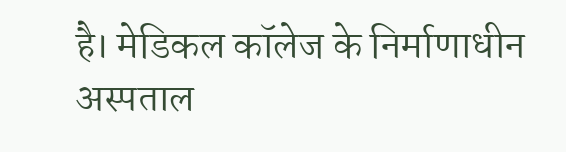है। मेडिकल कॉलेज के निर्माणाधीन अस्पताल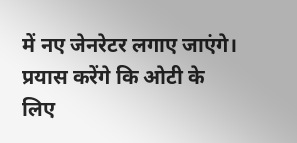में नए जेनरेटर लगाए जाएंगे। प्रयास करेंगे कि ओटी के लिए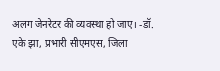अलग जेनरेटर की व्यवस्था हो जाए। -डॉ. एके झा, प्रभारी सीएमएस, जिला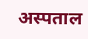अस्पताल